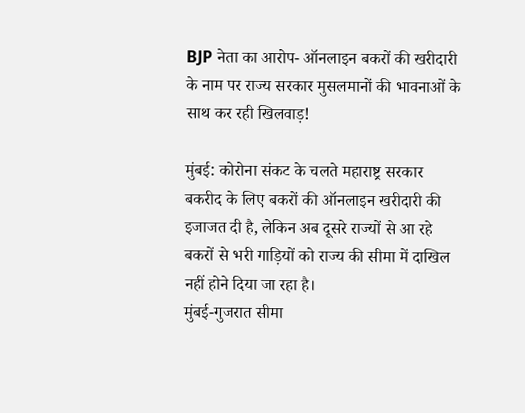BJP नेता का आरोप- ऑनलाइन बकरों की खरीदारी के नाम पर राज्य सरकार मुसलमानों की भावनाओं के साथ कर रही खिलवाड़!

मुंबई: कोरोना संकट के चलते महाराष्ट्र सरकार बकरीद के लिए बकरों की ऑनलाइन खरीदारी की इजाजत दी है, लेकिन अब दूसरे राज्यों से आ रहे बकरों से भरी गाड़ियों को राज्य की सीमा में दाखिल नहीं होने दिया जा रहा है।
मुंबई-गुजरात सीमा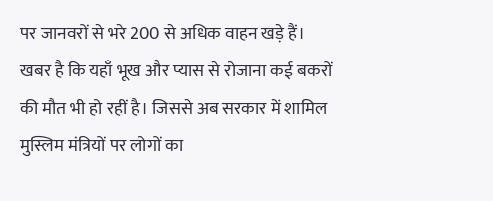पर जानवरों से भरे 200 से अधिक वाहन खड़े हैं। खबर है कि यहाँ भूख और प्यास से रोजाना कई बकरों की मौत भी हो रहीं है। जिससे अब सरकार में शामिल मुस्लिम मंत्रियों पर लोगों का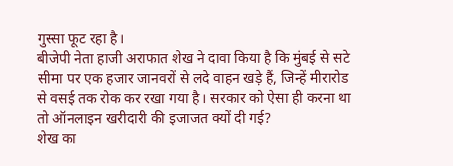गुस्सा फूट रहा है।
बीजेपी नेता हाजी अराफात शेख ने दावा किया है कि मुंबई से सटे सीमा पर एक हजार जानवरों से लदे वाहन खड़े हैं, जिन्हें मीरारोड से वसई तक रोक कर रखा गया है। सरकार को ऐसा ही करना था तो ऑनलाइन खरीदारी की इजाजत क्यों दी गई?
शेख का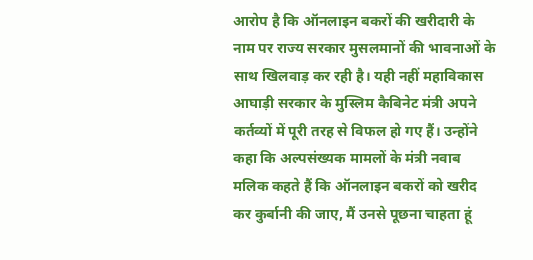आरोप है कि ऑनलाइन बकरों की खरीदारी के नाम पर राज्य सरकार मुसलमानों की भावनाओं के साथ खिलवाड़ कर रही है। यही नहीं महाविकास आघाड़ी सरकार के मुस्लिम कैबिनेट मंत्री अपने कर्तव्यों में पूरी तरह से विफल हो गए हैं। उन्होंने कहा कि अल्पसंख्यक मामलों के मंत्री नवाब मलिक कहते हैं कि ऑनलाइन बकरों को खरीद कर कुर्बानी की जाए, मैं उनसे पूछना चाहता हूं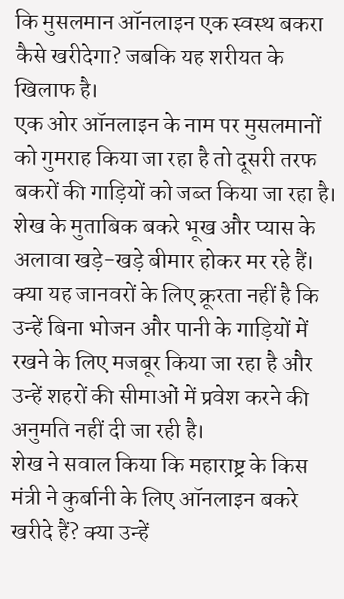कि मुसलमान ऑनलाइन एक स्वस्थ बकरा कैसे खरीदेगा? जबकि यह शरीयत के खिलाफ है।
एक ओर ऑनलाइन के नाम पर मुसलमानों को गुमराह किया जा रहा है तो दूसरी तरफ बकरों की गाड़ियों को जब्त किया जा रहा है। शेख के मुताबिक बकरे भूख और प्यास के अलावा खड़े-खड़े बीमार होकर मर रहे हैं। क्या यह जानवरों के लिए क्रूरता नहीं है कि उन्हें बिना भोजन और पानी के गाड़ियों में रखने के लिए मजबूर किया जा रहा है और उन्हें शहरों की सीमाओं में प्रवेश करने की अनुमति नहीं दी जा रही है।
शेख ने सवाल किया कि महाराष्ट्र के किस मंत्री ने कुर्बानी के लिए ऑनलाइन बकरे खरीदे हैं? क्या उन्हें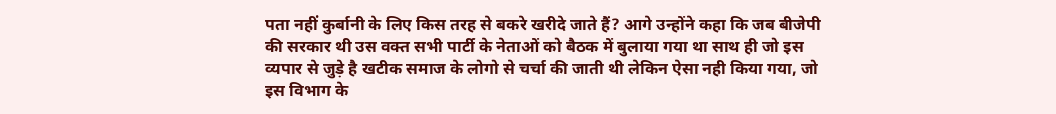पता नहीं कुर्बानी के लिए किस तरह से बकरे खरीदे जाते हैं? आगे उन्होंने कहा कि जब बीजेपी की सरकार थी उस वक्त सभी पार्टी के नेताओं को बैठक में बुलाया गया था साथ ही जो इस व्यपार से जुड़े है खटीक समाज के लोगो से चर्चा की जाती थी लेकिन ऐसा नही किया गया, जो इस विभाग के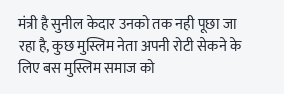मंत्री है सुनील केदार उनको तक नही पूछा जा रहा है, कुछ मुस्लिम नेता अपनी रोटी सेकने के लिए बस मुस्लिम समाज को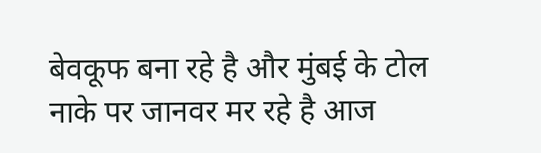बेवकूफ बना रहे है और मुंबई के टोल नाके पर जानवर मर रहे है आज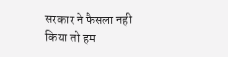सरकार ने फैसला नही किया तो हम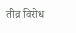तीव्र विरोध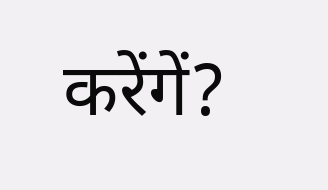करेंगें?